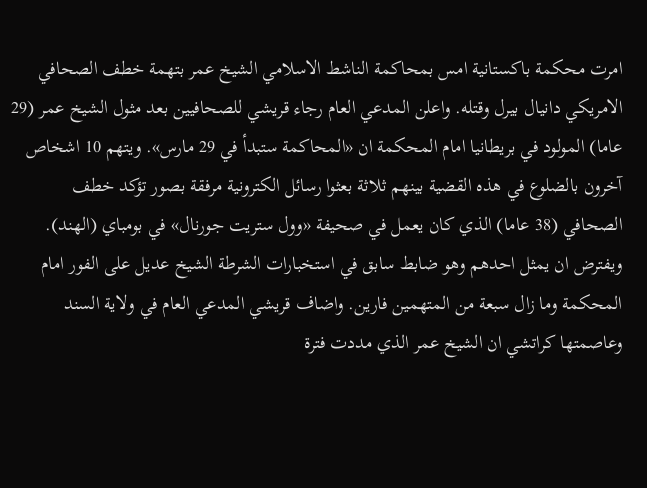امرت محكمة باكستانية امس بمحاكمة الناشط الاسلامي الشيخ عمر بتهمة خطف الصحافي الامريكي دانيال بيرل وقتله. واعلن المدعي العام رجاء قريشي للصحافيين بعد مثول الشيخ عمر (29 عاما) المولود في بريطانيا امام المحكمة ان «المحاكمة ستبدأ في 29 مارس». ويتهم 10 اشخاص آخرون بالضلوع في هذه القضية بينهم ثلاثة بعثوا رسائل الكترونية مرفقة بصور تؤكد خطف الصحافي (38 عاما) الذي كان يعمل في صحيفة «وول ستريت جورنال» في بومباي (الهند). ويفترض ان يمثل احدهم وهو ضابط سابق في استخبارات الشرطة الشيخ عديل على الفور امام المحكمة وما زال سبعة من المتهمين فارين. واضاف قريشي المدعي العام في ولاية السند وعاصمتها كراتشي ان الشيخ عمر الذي مددت فترة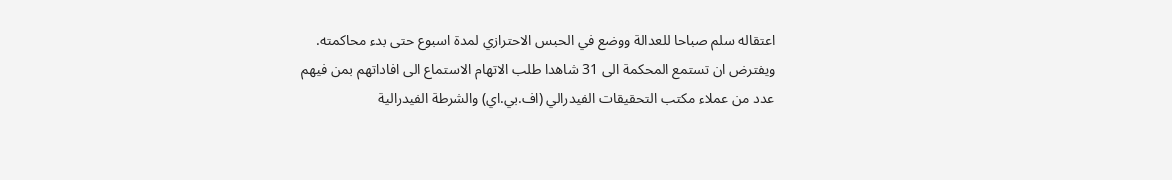اعتقاله سلم صباحا للعدالة ووضع في الحبس الاحترازي لمدة اسبوع حتى بدء محاكمته. ويفترض ان تستمع المحكمة الى 31 شاهدا طلب الاتهام الاستماع الى افاداتهم بمن فيهم عدد من عملاء مكتب التحقيقات الفيدرالي (اف.بي.اي) والشرطة الفيدرالية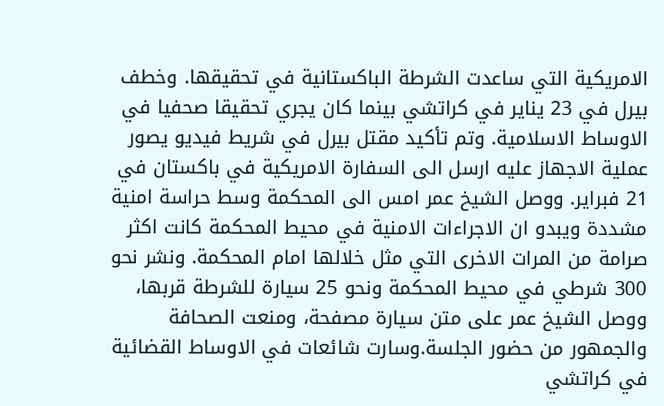الامريكية التي ساعدت الشرطة الباكستانية في تحقيقها. وخطف بيرل في 23 يناير في كراتشي بينما كان يجري تحقيقا صحفيا في الاوساط الاسلامية. وتم تأكيد مقتل بيرل في شريط فيديو يصور عملية الاجهاز عليه ارسل الى السفارة الامريكية في باكستان في 21 فبراير. ووصل الشيخ عمر امس الى المحكمة وسط حراسة امنية مشددة ويبدو ان الاجراءات الامنية في محيط المحكمة كانت اكثر صرامة من المرات الاخرى التي مثل خلالها امام المحكمة. ونشر نحو 300 شرطي في محيط المحكمة ونحو 25 سيارة للشرطة قربها، ووصل الشيخ عمر على متن سيارة مصفحة، ومنعت الصحافة والجمهور من حضور الجلسة.وسارت شائعات في الاوساط القضائية في كراتشي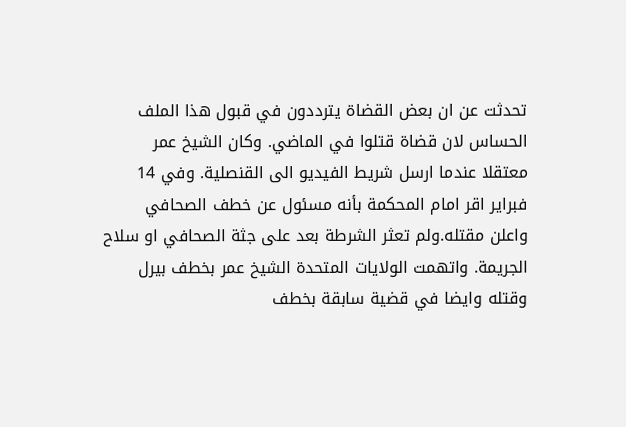تحدثت عن ان بعض القضاة يترددون في قبول هذا الملف الحساس لان قضاة قتلوا في الماضي. وكان الشيخ عمر معتقلا عندما ارسل شريط الفيديو الى القنصلية. وفي 14 فبراير اقر امام المحكمة بأنه مسئول عن خطف الصحافي واعلن مقتله.ولم تعثر الشرطة بعد على جثة الصحافي او سلاح الجريمة. واتهمت الولايات المتحدة الشيخ عمر بخطف بيرل وقتله وايضا في قضية سابقة بخطف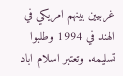غربيين بينهم امريكي في الهند في 1994 وطلبوا تسليمه. وتعتبر اسلام اباد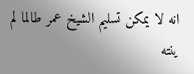انه لا يمكن تسليم الشيخ عمر طالما لم ينته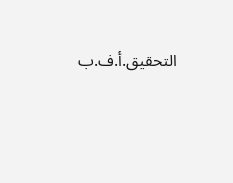التحقيق.أ.ف.ب